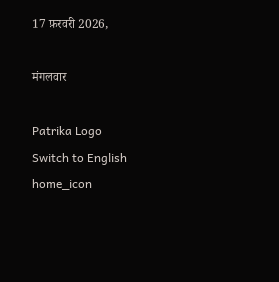17 फ़रवरी 2026,

मंगलवार

Patrika Logo
Switch to English
home_icon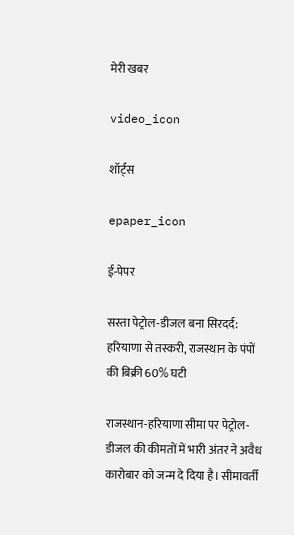मेरी खबर

video_icon

शॉर्ट्स

epaper_icon

ई-पेपर

सस्ता पेट्रोल-डीजल बना सिरदर्द: हरियाणा से तस्करी, राजस्थान के पंपों की बिक्री 60% घटी

राजस्थान-हरियाणा सीमा पर पेट्रोल-डीजल की कीमतों में भारी अंतर ने अवैध कारोबार को जन्म दे दिया है। सीमावर्ती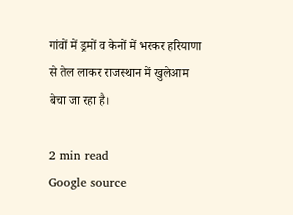गांवों में ड्रमों व केनों में भरकर हरियाणा से तेल लाकर राजस्थान में खुलेआम बेचा जा रहा है।

2 min read
Google source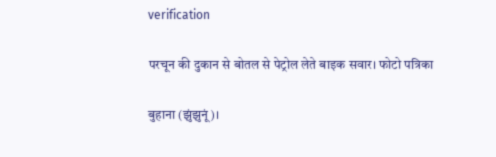verification

परचून की दुकान से बोतल से पेट्रोल लेते बाइक सवार। फोटो पत्रिका

बुहाना (झुंझुनूं)।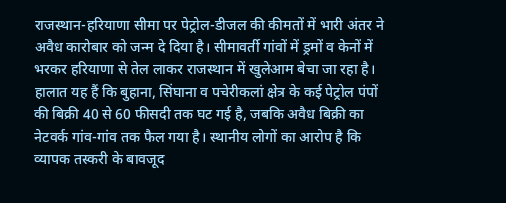राजस्थान-हरियाणा सीमा पर पेट्रोल-डीजल की कीमतों में भारी अंतर ने अवैध कारोबार को जन्म दे दिया है। सीमावर्ती गांवों में ड्रमों व केनों में भरकर हरियाणा से तेल लाकर राजस्थान में खुलेआम बेचा जा रहा है। हालात यह हैं कि बुहाना, सिंघाना व पचेरीकलां क्षेत्र के कई पेट्रोल पंपों की बिक्री 40 से 60 फीसदी तक घट गई है, जबकि अवैध बिक्री का नेटवर्क गांव-गांव तक फैल गया है। स्थानीय लोगों का आरोप है कि व्यापक तस्करी के बावजूद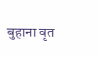बुहाना वृत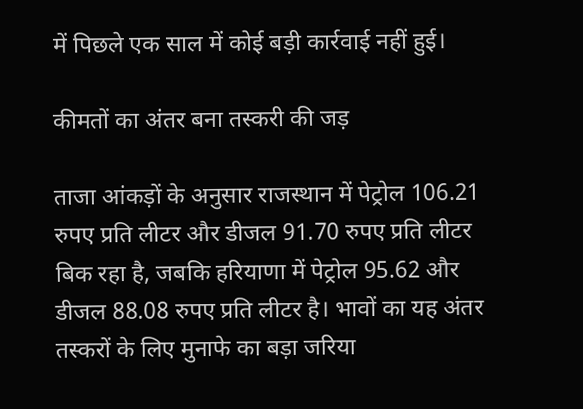में पिछले एक साल में कोई बड़ी कार्रवाई नहीं हुई।

कीमतों का अंतर बना तस्करी की जड़

ताजा आंकड़ों के अनुसार राजस्थान में पेट्रोल 106.21 रुपए प्रति लीटर और डीजल 91.70 रुपए प्रति लीटर बिक रहा है, जबकि हरियाणा में पेट्रोल 95.62 और डीजल 88.08 रुपए प्रति लीटर है। भावों का यह अंतर तस्करों के लिए मुनाफे का बड़ा जरिया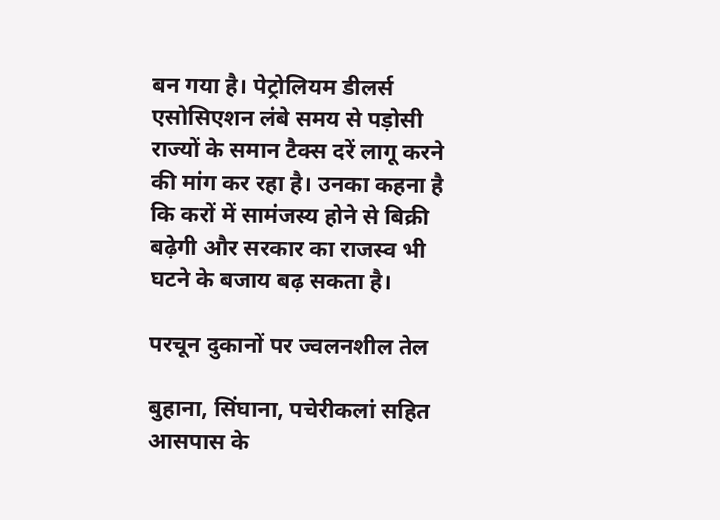बन गया है। पेट्रोलियम डीलर्स एसोसिएशन लंबे समय से पड़ोसी राज्यों के समान टैक्स दरें लागू करने की मांग कर रहा है। उनका कहना है कि करों में सामंजस्य होने से बिक्री बढ़ेगी और सरकार का राजस्व भी घटने के बजाय बढ़ सकता है।

परचून दुकानों पर ज्वलनशील तेल

बुहाना, सिंघाना, पचेरीकलां सहित आसपास के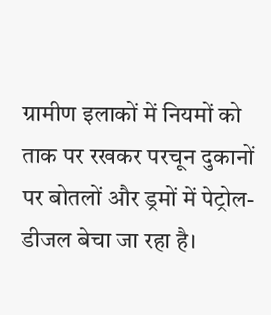ग्रामीण इलाकों में नियमों को ताक पर रखकर परचून दुकानों पर बोतलों और ड्रमों में पेट्रोल-डीजल बेचा जा रहा है।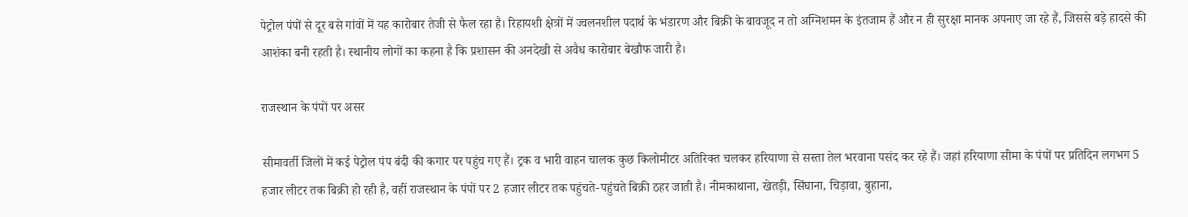पेट्रोल पंपों से दूर बसे गांवों में यह कारोबार तेजी से फैल रहा है। रिहायशी क्षेत्रों में ज्वलनशील पदार्थ के भंडारण और बिक्री के बावजूद न तो अग्निशमन के इंतजाम हैं और न ही सुरक्षा मानक अपनाए जा रहे हैं, जिससे बड़े हादसे की आशंका बनी रहती है। स्थानीय लोगों का कहना है कि प्रशासन की अनदेखी से अवैध कारोबार बेखौफ जारी है।

राजस्थान के पंपों पर असर

सीमावर्ती जिलों में कई पेट्रोल पंप बंदी की कगार पर पहुंच गए हैं। ट्रक व भारी वाहन चालक कुछ किलोमीटर अतिरिक्त चलकर हरियाणा से सस्ता तेल भरवाना पसंद कर रहे हैं। जहां हरियाणा सीमा के पंपों पर प्रतिदिन लगभग 5 हजार लीटर तक बिक्री हो रही है, वहीं राजस्थान के पंपों पर 2 हजार लीटर तक पहुंचते-पहुंचते बिक्री ठहर जाती है। नीमकाथाना, खेतड़ी, सिंघाना, चिड़ावा, बुहाना,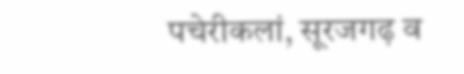पचेरीकलां, सूरजगढ़ व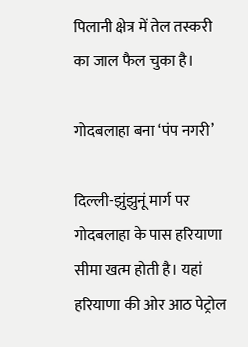पिलानी क्षेत्र में तेल तस्करी का जाल फैल चुका है।

गोदबलाहा बना ‘पंप नगरी’

दिल्ली-झुंझुनूं मार्ग पर गोदबलाहा के पास हरियाणा सीमा खत्म होती है। यहां हरियाणा की ओर आठ पेट्रोल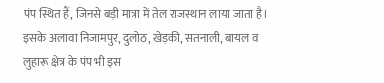पंप स्थित हैं, जिनसे बड़ी मात्रा में तेल राजस्थान लाया जाता है। इसके अलावा निजामपुर, दुलोठ, खेड़की, सतनाली, बायल व लुहारू क्षेत्र के पंप भी इस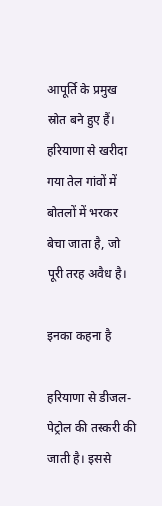आपूर्ति के प्रमुख स्रोत बने हुए हैं। हरियाणा से खरीदा गया तेल गांवों में बोतलों में भरकर बेचा जाता है, जो पूरी तरह अवैध है।

इनका कहना है

हरियाणा से डीजल-पेट्रोल की तस्करी की जाती है। इससे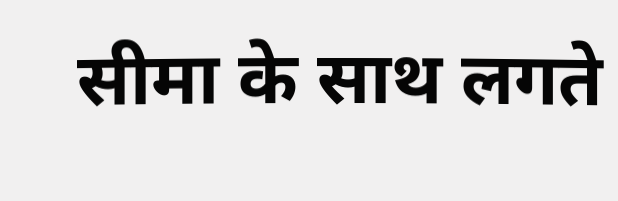सीमा के साथ लगते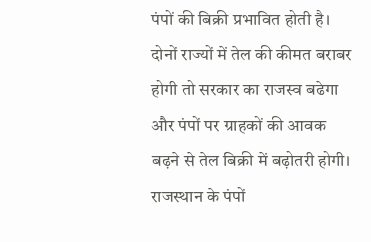पंपों की बिक्री प्रभावित होती है। दोनों राज्यों में तेल की कीमत बराबर होगी तो सरकार का राजस्व बढेगा और पंपों पर ग्राहकों की आवक बढ़ने से तेल बिक्री में बढ़ोतरी होगी। राजस्थान के पंपों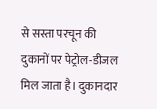से सस्ता परचून की दुकानों पर पेट्रोल-डीजल मिल जाता है। दुकानदार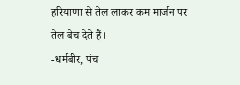हरियाणा से तेल लाकर कम मार्जन पर तेल बेच देते हैं।
-धर्मबीर, पंच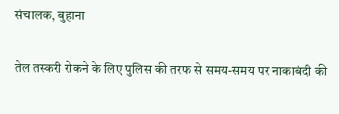संचालक, बुहाना

तेल तस्करी रोकने के लिए पुलिस की तरफ से समय-समय पर नाकाबंदी की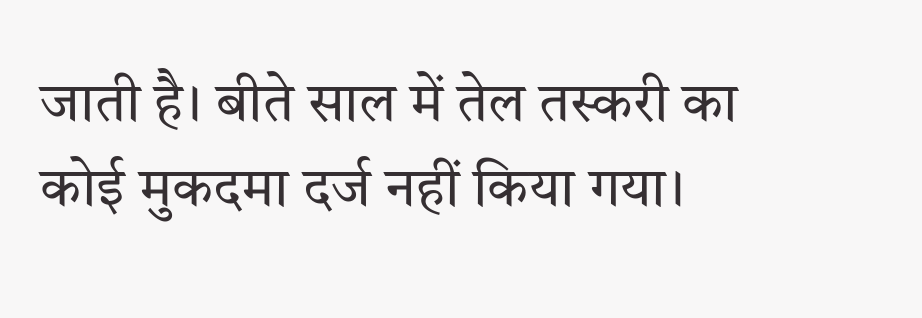जाती है। बीते साल में तेल तस्करी का कोई मुकदमा दर्ज नहीं किया गया।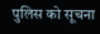पुलिस को सूचना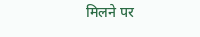मिलने पर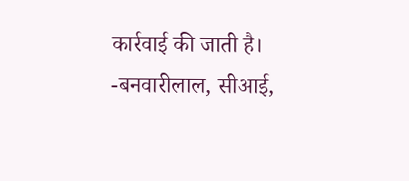कार्रवाई की जाती है।
-बनवारीलाल, सीआई,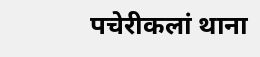पचेरीकलां थाना